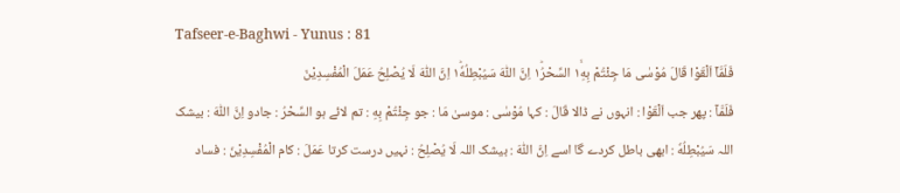Tafseer-e-Baghwi - Yunus : 81
فَلَمَّاۤ اَلْقَوْا قَالَ مُوْسٰى مَا جِئْتُمْ بِهِ١ۙ السِّحْرُ١ؕ اِنَّ اللّٰهَ سَیُبْطِلُهٗ١ؕ اِنَّ اللّٰهَ لَا یُصْلِحُ عَمَلَ الْمُفْسِدِیْنَ
فَلَمَّآ : پھر جب اَلْقَوْا : انہوں نے ڈالا قَالَ : کہا مُوْسٰى : موسیٰ مَا : جو جِئْتُمْ بِهِ : تم لائے ہو السِّحْرُ : جادو اِنَّ اللّٰهَ : بیشک اللہ سَيُبْطِلُهٗ : ابھی باطل کردے گا اسے اِنَّ اللّٰهَ : بیشک اللہ لَا يُصْلِحُ : نہیں درست کرتا عَمَلَ : کام الْمُفْسِدِيْنَ : فساد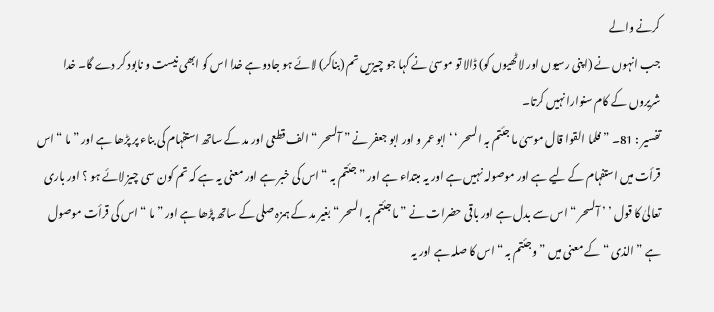کرنے والے
جب انہوں نے (اپنی رسیوں اور لاٹھیوں کو) ڈالا تو موسیٰ نے کہا جو چیزیں تم (بناکر) لائے ہو جادو ہے خدا اس کو ابھی نیست و نابود کر دے گا۔ خدا شریروں کے کام سنوارا نہیں کرتا۔
تفسیر : 81۔ ” فلما القوا قال موسیٰ ما جئتم بہ السحر ‘ ‘ ابو عمر و اور ابو جعفر نے ” آلسحر “ الف قطعی اور مد کے ساتھ استفہام کی بناء پر پڑھا ہے اور ” ما “ اس قرأت میں استفہام کے لیے ہے اور موصولہ نہیں ہے اور یہ مبتداء ہے اور ” جئتم بہ “ اس کی خبر ہے اور معنی یہ ہے کہ تم کون سی چیز لائے ہو ؟ اور باری تعالیٰ کا قول ’ ’ آلسحر “ اس سے بدل ہے اور باقی حضرات نے ” ما جئتم بہ السحر “ بغیر مد کے ہمزہ صلی کے ساتھ پڑھا ہے اور ” ما “ اس کی قرأت موصول ہے ” الذی “ کے معنی میں ” وجئتم بہ “ اس کا صلہ ہے اور یہ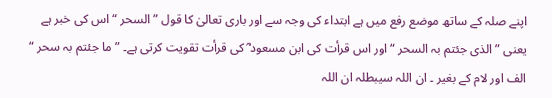اپنے صلہ کے ساتھ موضع رفع میں ہے ابتداء کی وجہ سے اور باری تعالیٰ کا قول ” السحر “ اس کی خبر ہے یعنی ” الذی جئتم بہ السحر “ اور اس قرأت کی ابن مسعود ؓ کی قرأت تقویت کرتی ہے۔ ” ما جئتم بہ سحر “ الف اور لام کے بغیر ۔ ان اللہ سیبطلہ ان اللہ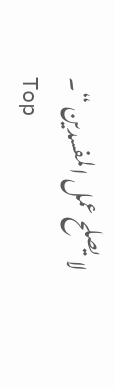لا یصلح عمل المفسدین “۔
Top